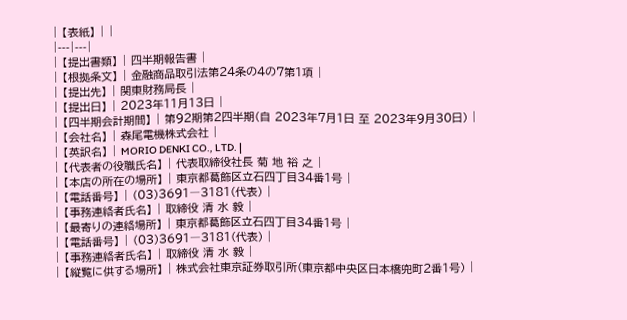| 【表紙】 | |
|---|---|
| 【提出書類】 | 四半期報告書 |
| 【根拠条文】 | 金融商品取引法第24条の4の7第1項 |
| 【提出先】 | 関東財務局長 |
| 【提出日】 | 2023年11月13日 |
| 【四半期会計期間】 | 第92期第2四半期(自 2023年7月1日 至 2023年9月30日) |
| 【会社名】 | 森尾電機株式会社 |
| 【英訳名】 | MORIO DENKI CO., LTD. |
| 【代表者の役職氏名】 | 代表取締役社長 菊 地 裕 之 |
| 【本店の所在の場所】 | 東京都葛飾区立石四丁目34番1号 |
| 【電話番号】 | (03)3691―3181(代表) |
| 【事務連絡者氏名】 | 取締役 清 水 毅 |
| 【最寄りの連絡場所】 | 東京都葛飾区立石四丁目34番1号 |
| 【電話番号】 | (03)3691―3181(代表) |
| 【事務連絡者氏名】 | 取締役 清 水 毅 |
| 【縦覧に供する場所】 | 株式会社東京証券取引所(東京都中央区日本橋兜町2番1号) |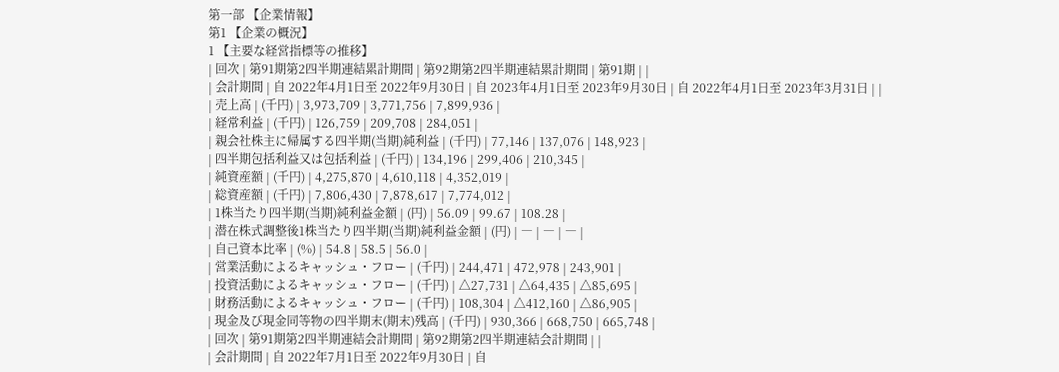第一部 【企業情報】
第1 【企業の概況】
1 【主要な経営指標等の推移】
| 回次 | 第91期第2四半期連結累計期間 | 第92期第2四半期連結累計期間 | 第91期 | |
| 会計期間 | 自 2022年4月1日至 2022年9月30日 | 自 2023年4月1日至 2023年9月30日 | 自 2022年4月1日至 2023年3月31日 | |
| 売上高 | (千円) | 3,973,709 | 3,771,756 | 7,899,936 |
| 経常利益 | (千円) | 126,759 | 209,708 | 284,051 |
| 親会社株主に帰属する四半期(当期)純利益 | (千円) | 77,146 | 137,076 | 148,923 |
| 四半期包括利益又は包括利益 | (千円) | 134,196 | 299,406 | 210,345 |
| 純資産額 | (千円) | 4,275,870 | 4,610,118 | 4,352,019 |
| 総資産額 | (千円) | 7,806,430 | 7,878,617 | 7,774,012 |
| 1株当たり四半期(当期)純利益金額 | (円) | 56.09 | 99.67 | 108.28 |
| 潜在株式調整後1株当たり四半期(当期)純利益金額 | (円) | ― | ― | ― |
| 自己資本比率 | (%) | 54.8 | 58.5 | 56.0 |
| 営業活動によるキャッシュ・フロー | (千円) | 244,471 | 472,978 | 243,901 |
| 投資活動によるキャッシュ・フロー | (千円) | △27,731 | △64,435 | △85,695 |
| 財務活動によるキャッシュ・フロー | (千円) | 108,304 | △412,160 | △86,905 |
| 現金及び現金同等物の四半期末(期末)残高 | (千円) | 930,366 | 668,750 | 665,748 |
| 回次 | 第91期第2四半期連結会計期間 | 第92期第2四半期連結会計期間 | |
| 会計期間 | 自 2022年7月1日至 2022年9月30日 | 自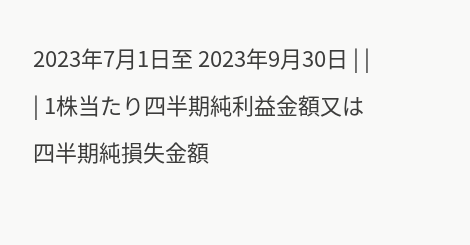2023年7月1日至 2023年9月30日 | |
| 1株当たり四半期純利益金額又は四半期純損失金額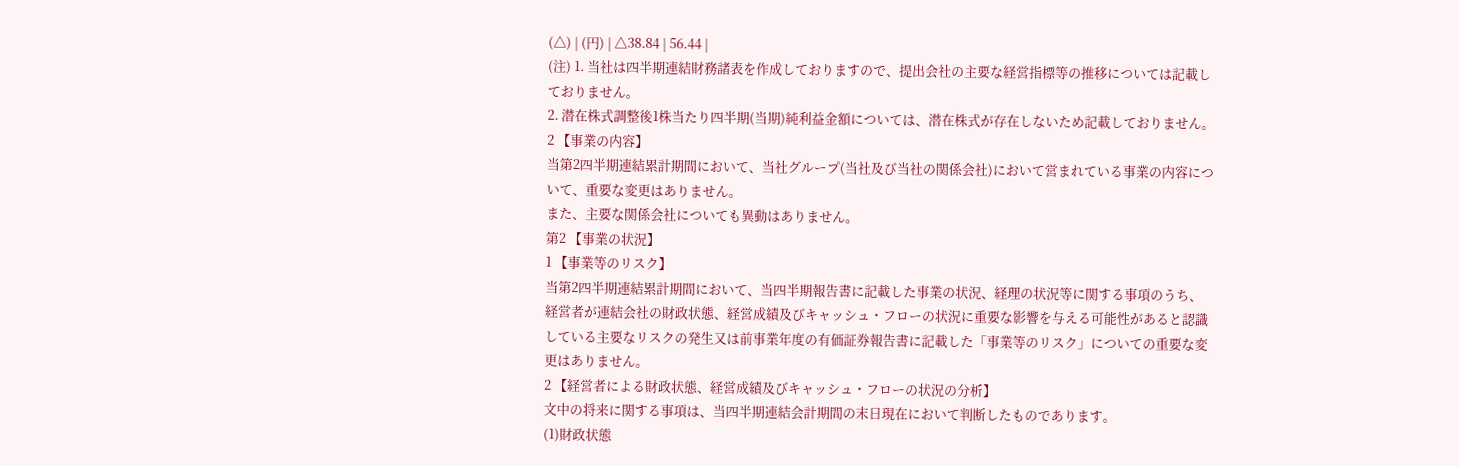(△) | (円) | △38.84 | 56.44 |
(注) 1. 当社は四半期連結財務諸表を作成しておりますので、提出会社の主要な経営指標等の推移については記載しておりません。
2. 潜在株式調整後1株当たり四半期(当期)純利益金額については、潜在株式が存在しないため記載しておりません。
2 【事業の内容】
当第2四半期連結累計期間において、当社グループ(当社及び当社の関係会社)において営まれている事業の内容について、重要な変更はありません。
また、主要な関係会社についても異動はありません。
第2 【事業の状況】
1 【事業等のリスク】
当第2四半期連結累計期間において、当四半期報告書に記載した事業の状況、経理の状況等に関する事項のうち、経営者が連結会社の財政状態、経営成績及びキャッシュ・フローの状況に重要な影響を与える可能性があると認識している主要なリスクの発生又は前事業年度の有価証券報告書に記載した「事業等のリスク」についての重要な変更はありません。
2 【経営者による財政状態、経営成績及びキャッシュ・フローの状況の分析】
文中の将来に関する事項は、当四半期連結会計期間の末日現在において判断したものであります。
(1)財政状態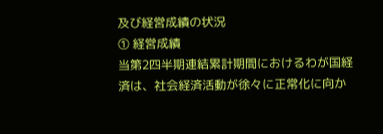及び経営成績の状況
① 経営成績
当第2四半期連結累計期間におけるわが国経済は、社会経済活動が徐々に正常化に向か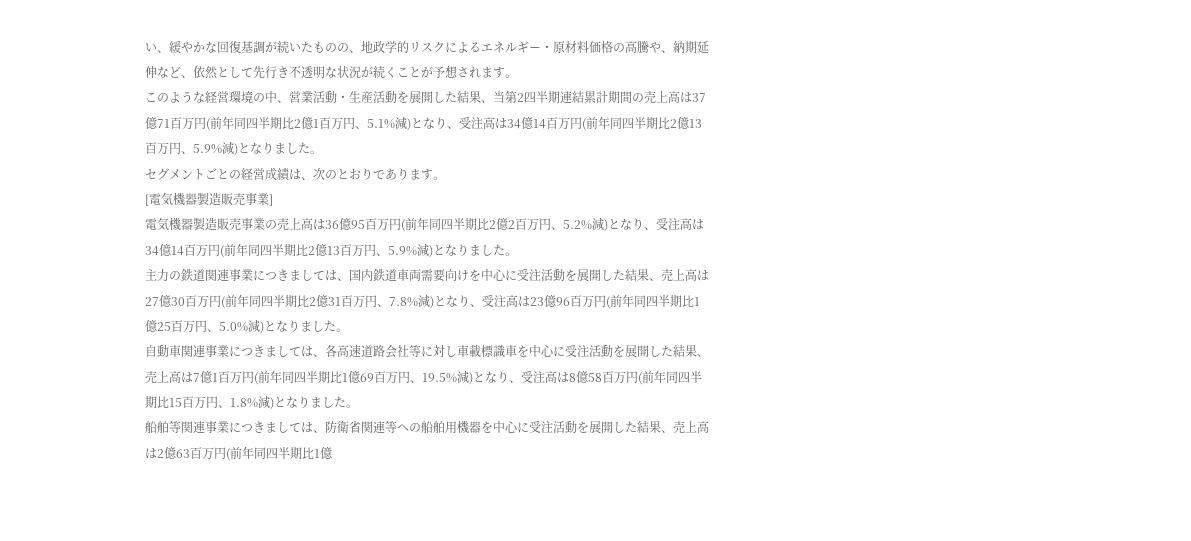い、緩やかな回復基調が続いたものの、地政学的リスクによるエネルギー・原材料価格の高騰や、納期延伸など、依然として先行き不透明な状況が続くことが予想されます。
このような経営環境の中、営業活動・生産活動を展開した結果、当第2四半期連結累計期間の売上高は37億71百万円(前年同四半期比2億1百万円、5.1%減)となり、受注高は34億14百万円(前年同四半期比2億13百万円、5.9%減)となりました。
セグメントごとの経営成績は、次のとおりであります。
[電気機器製造販売事業]
電気機器製造販売事業の売上高は36億95百万円(前年同四半期比2億2百万円、5.2%減)となり、受注高は34億14百万円(前年同四半期比2億13百万円、5.9%減)となりました。
主力の鉄道関連事業につきましては、国内鉄道車両需要向けを中心に受注活動を展開した結果、売上高は27億30百万円(前年同四半期比2億31百万円、7.8%減)となり、受注高は23億96百万円(前年同四半期比1億25百万円、5.0%減)となりました。
自動車関連事業につきましては、各高速道路会社等に対し車載標識車を中心に受注活動を展開した結果、売上高は7億1百万円(前年同四半期比1億69百万円、19.5%減)となり、受注高は8億58百万円(前年同四半期比15百万円、1.8%減)となりました。
船舶等関連事業につきましては、防衛省関連等への船舶用機器を中心に受注活動を展開した結果、売上高は2億63百万円(前年同四半期比1億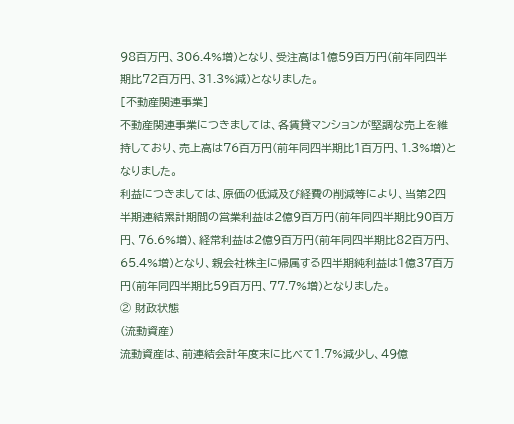98百万円、306.4%増)となり、受注高は1億59百万円(前年同四半期比72百万円、31.3%減)となりました。
[不動産関連事業]
不動産関連事業につきましては、各賃貸マンションが堅調な売上を維持しており、売上高は76百万円(前年同四半期比1百万円、1.3%増)となりました。
利益につきましては、原価の低減及び経費の削減等により、当第2四半期連結累計期間の営業利益は2億9百万円(前年同四半期比90百万円、76.6%増)、経常利益は2億9百万円(前年同四半期比82百万円、65.4%増)となり、親会社株主に帰属する四半期純利益は1億37百万円(前年同四半期比59百万円、77.7%増)となりました。
② 財政状態
(流動資産)
流動資産は、前連結会計年度末に比べて1.7%減少し、49億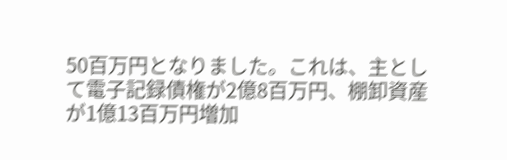50百万円となりました。これは、主として電子記録債権が2億8百万円、棚卸資産が1億13百万円増加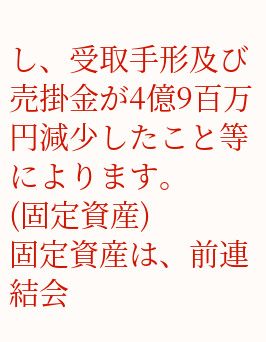し、受取手形及び売掛金が4億9百万円減少したこと等によります。
(固定資産)
固定資産は、前連結会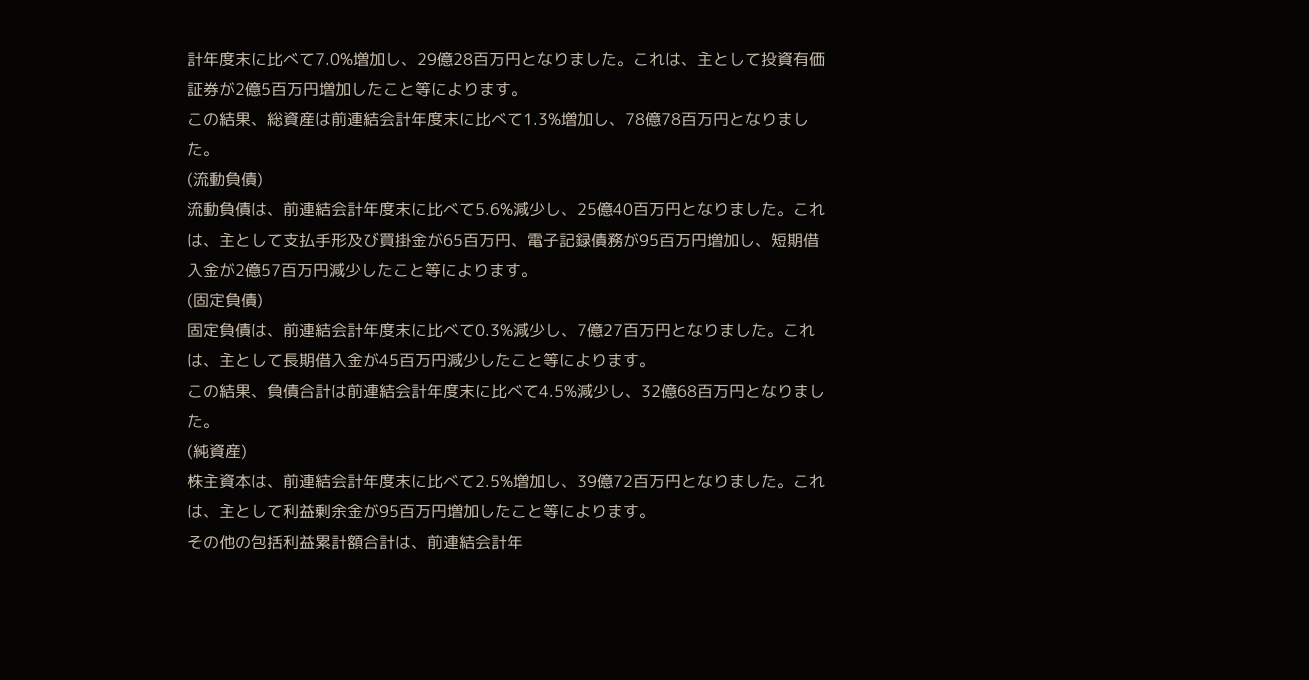計年度末に比べて7.0%増加し、29億28百万円となりました。これは、主として投資有価証券が2億5百万円増加したこと等によります。
この結果、総資産は前連結会計年度末に比べて1.3%増加し、78億78百万円となりました。
(流動負債)
流動負債は、前連結会計年度末に比べて5.6%減少し、25億40百万円となりました。これは、主として支払手形及び買掛金が65百万円、電子記録債務が95百万円増加し、短期借入金が2億57百万円減少したこと等によります。
(固定負債)
固定負債は、前連結会計年度末に比べて0.3%減少し、7億27百万円となりました。これは、主として長期借入金が45百万円減少したこと等によります。
この結果、負債合計は前連結会計年度末に比べて4.5%減少し、32億68百万円となりました。
(純資産)
株主資本は、前連結会計年度末に比べて2.5%増加し、39億72百万円となりました。これは、主として利益剰余金が95百万円増加したこと等によります。
その他の包括利益累計額合計は、前連結会計年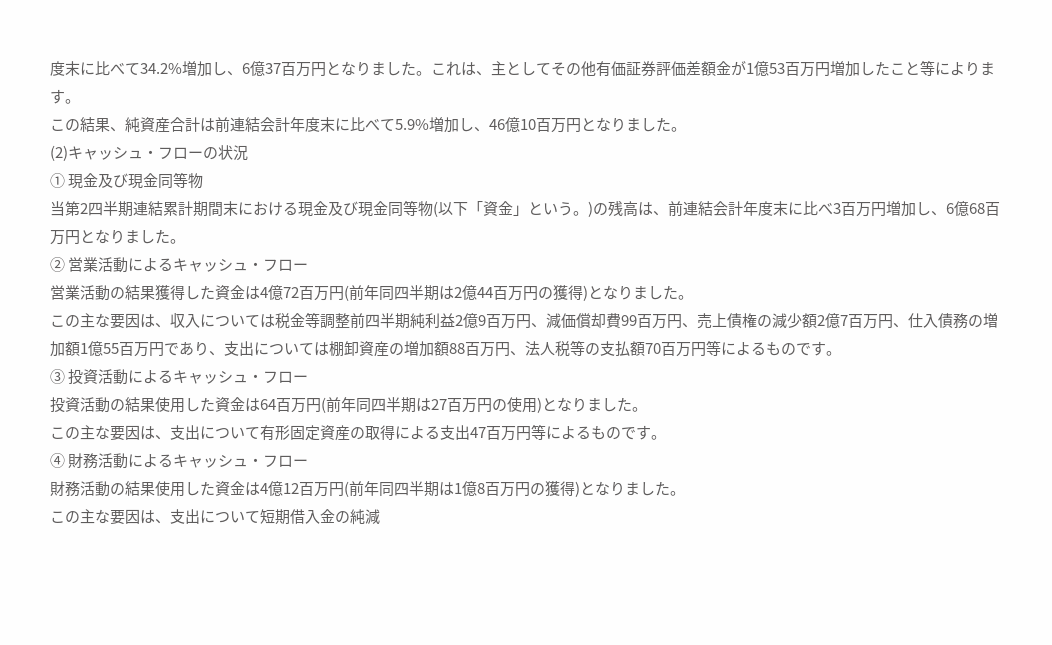度末に比べて34.2%増加し、6億37百万円となりました。これは、主としてその他有価証券評価差額金が1億53百万円増加したこと等によります。
この結果、純資産合計は前連結会計年度末に比べて5.9%増加し、46億10百万円となりました。
(2)キャッシュ・フローの状況
① 現金及び現金同等物
当第2四半期連結累計期間末における現金及び現金同等物(以下「資金」という。)の残高は、前連結会計年度末に比べ3百万円増加し、6億68百万円となりました。
② 営業活動によるキャッシュ・フロー
営業活動の結果獲得した資金は4億72百万円(前年同四半期は2億44百万円の獲得)となりました。
この主な要因は、収入については税金等調整前四半期純利益2億9百万円、減価償却費99百万円、売上債権の減少額2億7百万円、仕入債務の増加額1億55百万円であり、支出については棚卸資産の増加額88百万円、法人税等の支払額70百万円等によるものです。
③ 投資活動によるキャッシュ・フロー
投資活動の結果使用した資金は64百万円(前年同四半期は27百万円の使用)となりました。
この主な要因は、支出について有形固定資産の取得による支出47百万円等によるものです。
④ 財務活動によるキャッシュ・フロー
財務活動の結果使用した資金は4億12百万円(前年同四半期は1億8百万円の獲得)となりました。
この主な要因は、支出について短期借入金の純減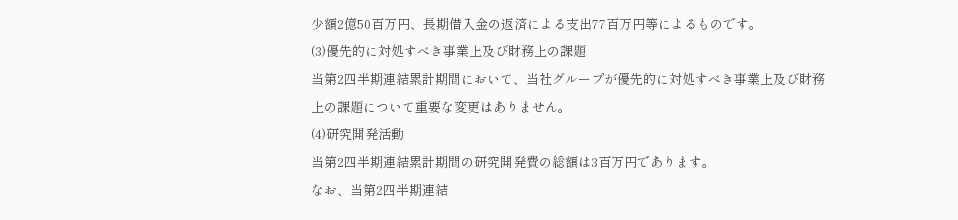少額2億50百万円、長期借入金の返済による支出77百万円等によるものです。
(3)優先的に対処すべき事業上及び財務上の課題
当第2四半期連結累計期間において、当社グループが優先的に対処すべき事業上及び財務上の課題について重要な変更はありません。
(4)研究開発活動
当第2四半期連結累計期間の研究開発費の総額は3百万円であります。
なお、当第2四半期連結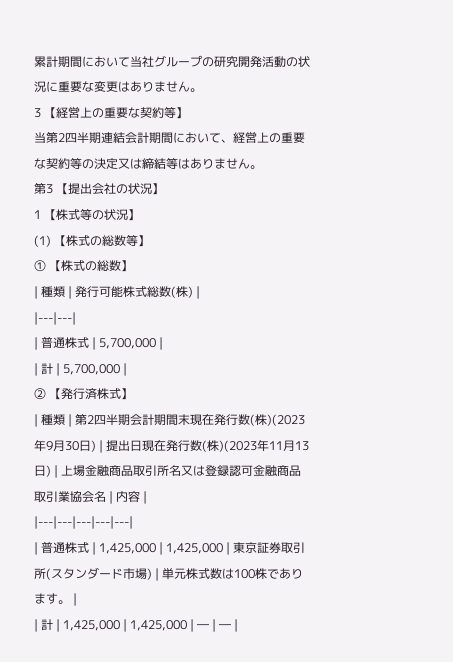累計期間において当社グループの研究開発活動の状況に重要な変更はありません。
3 【経営上の重要な契約等】
当第2四半期連結会計期間において、経営上の重要な契約等の決定又は締結等はありません。
第3 【提出会社の状況】
1 【株式等の状況】
(1) 【株式の総数等】
① 【株式の総数】
| 種類 | 発行可能株式総数(株) |
|---|---|
| 普通株式 | 5,700,000 |
| 計 | 5,700,000 |
② 【発行済株式】
| 種類 | 第2四半期会計期間末現在発行数(株)(2023年9月30日) | 提出日現在発行数(株)(2023年11月13日) | 上場金融商品取引所名又は登録認可金融商品取引業協会名 | 内容 |
|---|---|---|---|---|
| 普通株式 | 1,425,000 | 1,425,000 | 東京証券取引所(スタンダード市場) | 単元株式数は100株であります。 |
| 計 | 1,425,000 | 1,425,000 | ― | ― |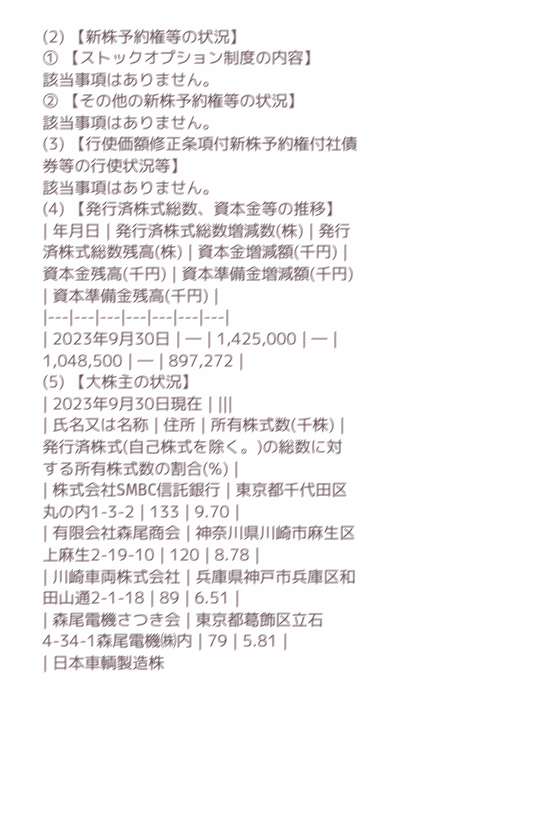(2) 【新株予約権等の状況】
① 【ストックオプション制度の内容】
該当事項はありません。
② 【その他の新株予約権等の状況】
該当事項はありません。
(3) 【行使価額修正条項付新株予約権付社債券等の行使状況等】
該当事項はありません。
(4) 【発行済株式総数、資本金等の推移】
| 年月日 | 発行済株式総数増減数(株) | 発行済株式総数残高(株) | 資本金増減額(千円) | 資本金残高(千円) | 資本準備金増減額(千円) | 資本準備金残高(千円) |
|---|---|---|---|---|---|---|
| 2023年9月30日 | ― | 1,425,000 | ― | 1,048,500 | ― | 897,272 |
(5) 【大株主の状況】
| 2023年9月30日現在 | |||
| 氏名又は名称 | 住所 | 所有株式数(千株) | 発行済株式(自己株式を除く。)の総数に対する所有株式数の割合(%) |
| 株式会社SMBC信託銀行 | 東京都千代田区丸の内1-3-2 | 133 | 9.70 |
| 有限会社森尾商会 | 神奈川県川崎市麻生区上麻生2-19-10 | 120 | 8.78 |
| 川崎車両株式会社 | 兵庫県神戸市兵庫区和田山通2-1-18 | 89 | 6.51 |
| 森尾電機さつき会 | 東京都葛飾区立石4-34-1森尾電機㈱内 | 79 | 5.81 |
| 日本車輌製造株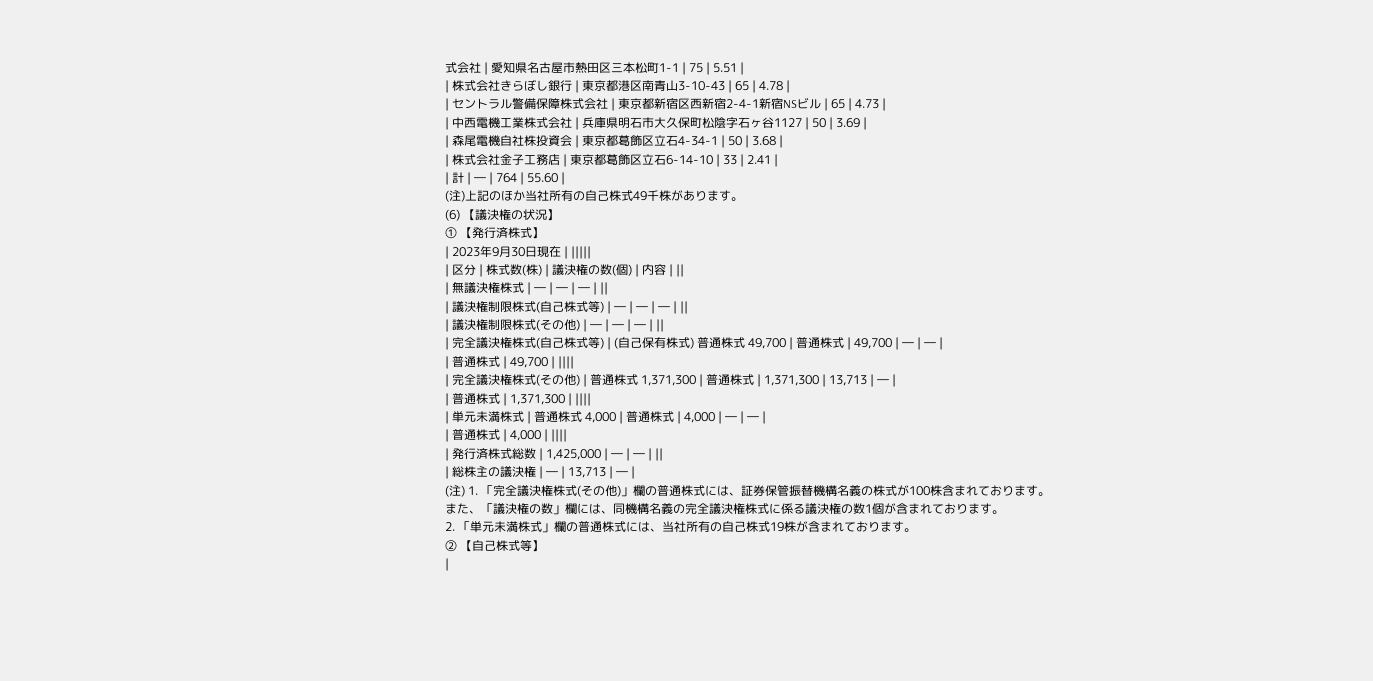式会社 | 愛知県名古屋市熱田区三本松町1-1 | 75 | 5.51 |
| 株式会社きらぼし銀行 | 東京都港区南青山3-10-43 | 65 | 4.78 |
| セントラル警備保障株式会社 | 東京都新宿区西新宿2-4-1新宿NSビル | 65 | 4.73 |
| 中西電機工業株式会社 | 兵庫県明石市大久保町松陰字石ヶ谷1127 | 50 | 3.69 |
| 森尾電機自社株投資会 | 東京都葛飾区立石4-34-1 | 50 | 3.68 |
| 株式会社金子工務店 | 東京都葛飾区立石6-14-10 | 33 | 2.41 |
| 計 | ― | 764 | 55.60 |
(注)上記のほか当社所有の自己株式49千株があります。
(6) 【議決権の状況】
① 【発行済株式】
| 2023年9月30日現在 | |||||
| 区分 | 株式数(株) | 議決権の数(個) | 内容 | ||
| 無議決権株式 | ― | ― | ― | ||
| 議決権制限株式(自己株式等) | ― | ― | ― | ||
| 議決権制限株式(その他) | ― | ― | ― | ||
| 完全議決権株式(自己株式等) | (自己保有株式) 普通株式 49,700 | 普通株式 | 49,700 | ― | ― |
| 普通株式 | 49,700 | ||||
| 完全議決権株式(その他) | 普通株式 1,371,300 | 普通株式 | 1,371,300 | 13,713 | ― |
| 普通株式 | 1,371,300 | ||||
| 単元未満株式 | 普通株式 4,000 | 普通株式 | 4,000 | ― | ― |
| 普通株式 | 4,000 | ||||
| 発行済株式総数 | 1,425,000 | ― | ― | ||
| 総株主の議決権 | ― | 13,713 | ― |
(注) 1. 「完全議決権株式(その他)」欄の普通株式には、証券保管振替機構名義の株式が100株含まれております。
また、「議決権の数」欄には、同機構名義の完全議決権株式に係る議決権の数1個が含まれております。
2. 「単元未満株式」欄の普通株式には、当社所有の自己株式19株が含まれております。
② 【自己株式等】
|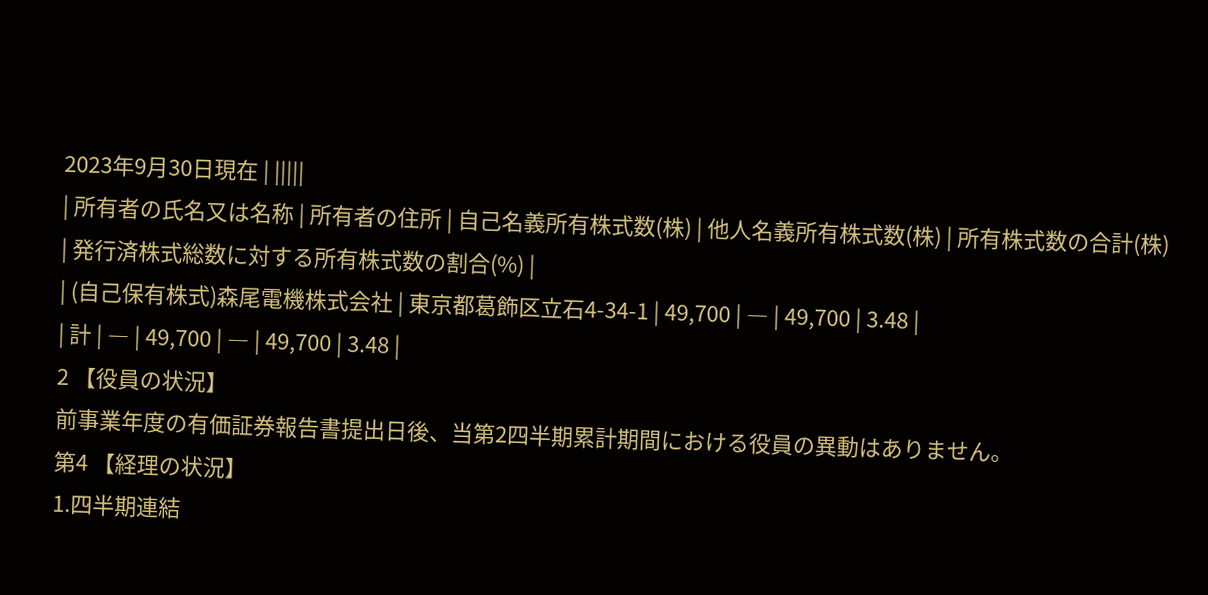2023年9月30日現在 | |||||
| 所有者の氏名又は名称 | 所有者の住所 | 自己名義所有株式数(株) | 他人名義所有株式数(株) | 所有株式数の合計(株) | 発行済株式総数に対する所有株式数の割合(%) |
| (自己保有株式)森尾電機株式会社 | 東京都葛飾区立石4-34-1 | 49,700 | ― | 49,700 | 3.48 |
| 計 | ― | 49,700 | ― | 49,700 | 3.48 |
2 【役員の状況】
前事業年度の有価証券報告書提出日後、当第2四半期累計期間における役員の異動はありません。
第4 【経理の状況】
1.四半期連結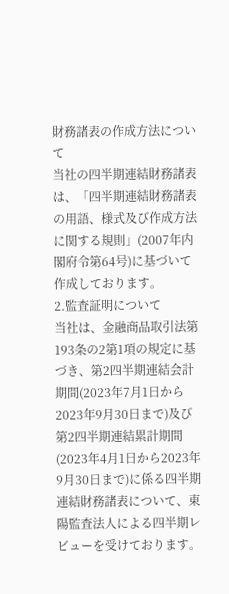財務諸表の作成方法について
当社の四半期連結財務諸表は、「四半期連結財務諸表の用語、様式及び作成方法に関する規則」(2007年内閣府令第64号)に基づいて作成しております。
2.監査証明について
当社は、金融商品取引法第193条の2第1項の規定に基づき、第2四半期連結会計期間(2023年7月1日から2023年9月30日まで)及び第2四半期連結累計期間(2023年4月1日から2023年9月30日まで)に係る四半期連結財務諸表について、東陽監査法人による四半期レビューを受けております。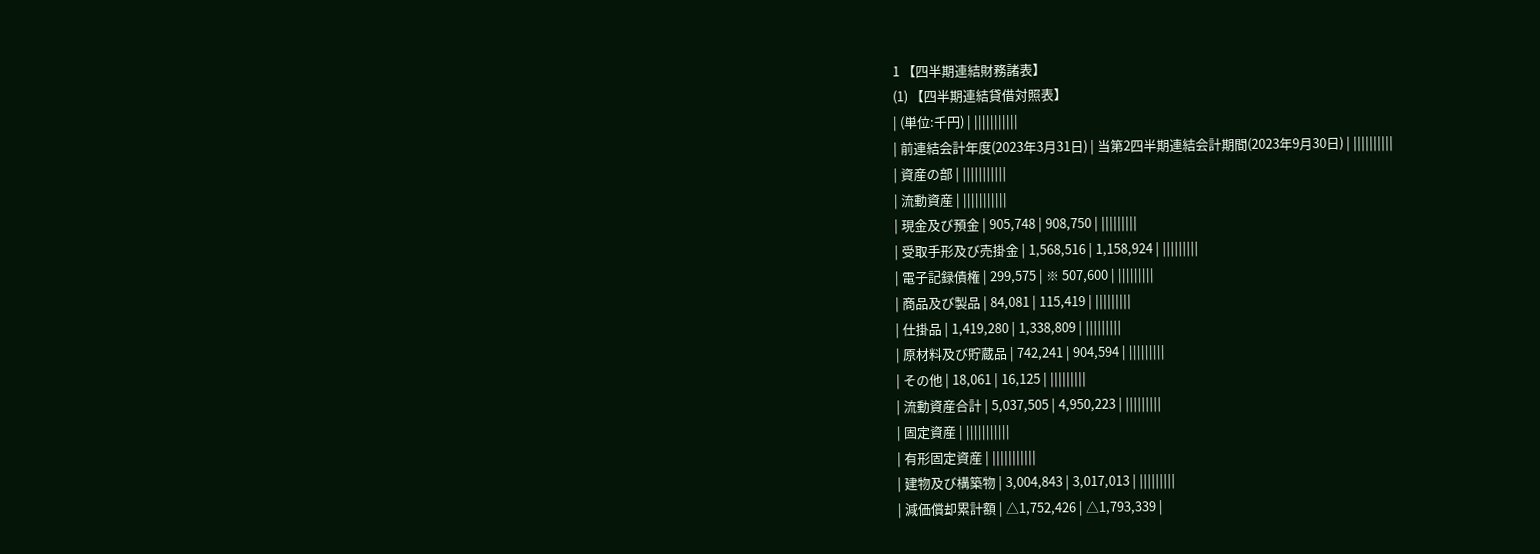1 【四半期連結財務諸表】
(1) 【四半期連結貸借対照表】
| (単位:千円) | |||||||||||
| 前連結会計年度(2023年3月31日) | 当第2四半期連結会計期間(2023年9月30日) | ||||||||||
| 資産の部 | |||||||||||
| 流動資産 | |||||||||||
| 現金及び預金 | 905,748 | 908,750 | |||||||||
| 受取手形及び売掛金 | 1,568,516 | 1,158,924 | |||||||||
| 電子記録債権 | 299,575 | ※ 507,600 | |||||||||
| 商品及び製品 | 84,081 | 115,419 | |||||||||
| 仕掛品 | 1,419,280 | 1,338,809 | |||||||||
| 原材料及び貯蔵品 | 742,241 | 904,594 | |||||||||
| その他 | 18,061 | 16,125 | |||||||||
| 流動資産合計 | 5,037,505 | 4,950,223 | |||||||||
| 固定資産 | |||||||||||
| 有形固定資産 | |||||||||||
| 建物及び構築物 | 3,004,843 | 3,017,013 | |||||||||
| 減価償却累計額 | △1,752,426 | △1,793,339 |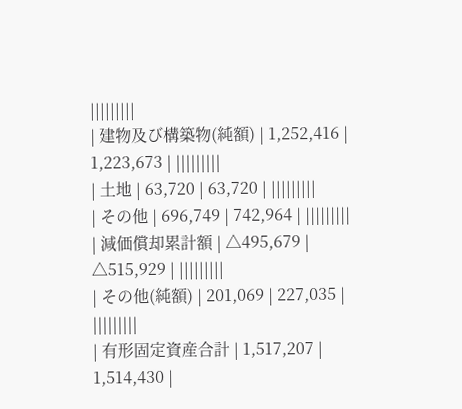|||||||||
| 建物及び構築物(純額) | 1,252,416 | 1,223,673 | |||||||||
| 土地 | 63,720 | 63,720 | |||||||||
| その他 | 696,749 | 742,964 | |||||||||
| 減価償却累計額 | △495,679 | △515,929 | |||||||||
| その他(純額) | 201,069 | 227,035 | |||||||||
| 有形固定資産合計 | 1,517,207 | 1,514,430 |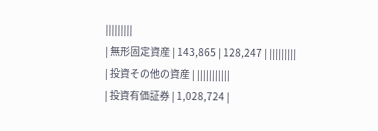|||||||||
| 無形固定資産 | 143,865 | 128,247 | |||||||||
| 投資その他の資産 | |||||||||||
| 投資有価証券 | 1,028,724 |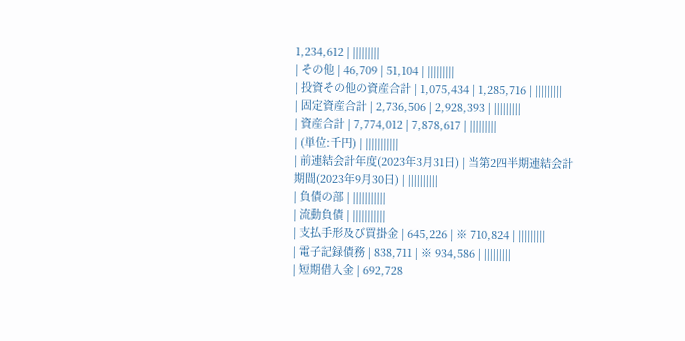1,234,612 | |||||||||
| その他 | 46,709 | 51,104 | |||||||||
| 投資その他の資産合計 | 1,075,434 | 1,285,716 | |||||||||
| 固定資産合計 | 2,736,506 | 2,928,393 | |||||||||
| 資産合計 | 7,774,012 | 7,878,617 | |||||||||
| (単位:千円) | |||||||||||
| 前連結会計年度(2023年3月31日) | 当第2四半期連結会計期間(2023年9月30日) | ||||||||||
| 負債の部 | |||||||||||
| 流動負債 | |||||||||||
| 支払手形及び買掛金 | 645,226 | ※ 710,824 | |||||||||
| 電子記録債務 | 838,711 | ※ 934,586 | |||||||||
| 短期借入金 | 692,728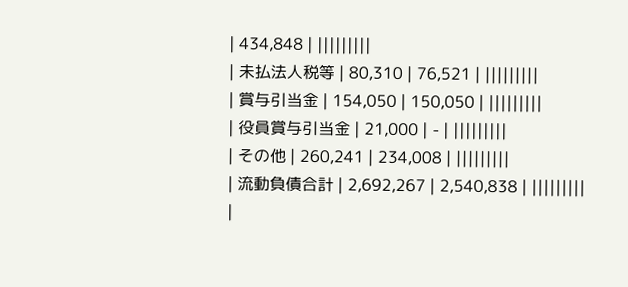| 434,848 | |||||||||
| 未払法人税等 | 80,310 | 76,521 | |||||||||
| 賞与引当金 | 154,050 | 150,050 | |||||||||
| 役員賞与引当金 | 21,000 | - | |||||||||
| その他 | 260,241 | 234,008 | |||||||||
| 流動負債合計 | 2,692,267 | 2,540,838 | |||||||||
|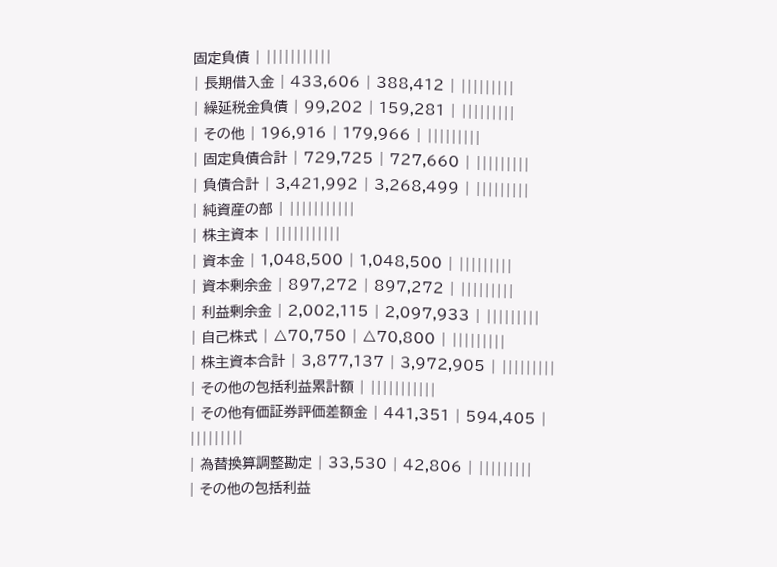固定負債 | |||||||||||
| 長期借入金 | 433,606 | 388,412 | |||||||||
| 繰延税金負債 | 99,202 | 159,281 | |||||||||
| その他 | 196,916 | 179,966 | |||||||||
| 固定負債合計 | 729,725 | 727,660 | |||||||||
| 負債合計 | 3,421,992 | 3,268,499 | |||||||||
| 純資産の部 | |||||||||||
| 株主資本 | |||||||||||
| 資本金 | 1,048,500 | 1,048,500 | |||||||||
| 資本剰余金 | 897,272 | 897,272 | |||||||||
| 利益剰余金 | 2,002,115 | 2,097,933 | |||||||||
| 自己株式 | △70,750 | △70,800 | |||||||||
| 株主資本合計 | 3,877,137 | 3,972,905 | |||||||||
| その他の包括利益累計額 | |||||||||||
| その他有価証券評価差額金 | 441,351 | 594,405 | |||||||||
| 為替換算調整勘定 | 33,530 | 42,806 | |||||||||
| その他の包括利益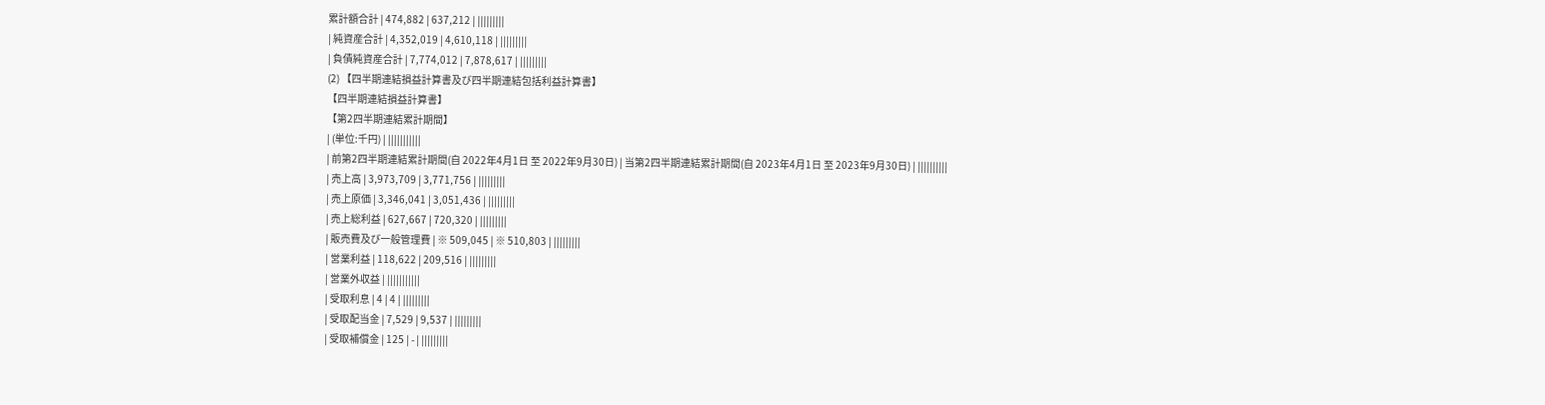累計額合計 | 474,882 | 637,212 | |||||||||
| 純資産合計 | 4,352,019 | 4,610,118 | |||||||||
| 負債純資産合計 | 7,774,012 | 7,878,617 | |||||||||
(2) 【四半期連結損益計算書及び四半期連結包括利益計算書】
【四半期連結損益計算書】
【第2四半期連結累計期間】
| (単位:千円) | |||||||||||
| 前第2四半期連結累計期間(自 2022年4月1日 至 2022年9月30日) | 当第2四半期連結累計期間(自 2023年4月1日 至 2023年9月30日) | ||||||||||
| 売上高 | 3,973,709 | 3,771,756 | |||||||||
| 売上原価 | 3,346,041 | 3,051,436 | |||||||||
| 売上総利益 | 627,667 | 720,320 | |||||||||
| 販売費及び一般管理費 | ※ 509,045 | ※ 510,803 | |||||||||
| 営業利益 | 118,622 | 209,516 | |||||||||
| 営業外収益 | |||||||||||
| 受取利息 | 4 | 4 | |||||||||
| 受取配当金 | 7,529 | 9,537 | |||||||||
| 受取補償金 | 125 | - | |||||||||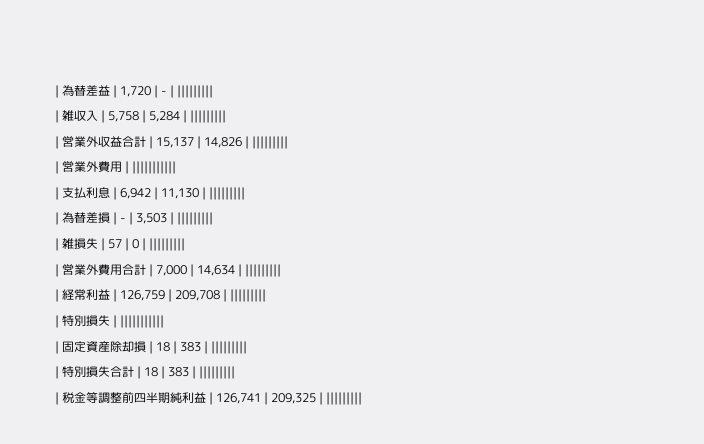| 為替差益 | 1,720 | - | |||||||||
| 雑収入 | 5,758 | 5,284 | |||||||||
| 営業外収益合計 | 15,137 | 14,826 | |||||||||
| 営業外費用 | |||||||||||
| 支払利息 | 6,942 | 11,130 | |||||||||
| 為替差損 | - | 3,503 | |||||||||
| 雑損失 | 57 | 0 | |||||||||
| 営業外費用合計 | 7,000 | 14,634 | |||||||||
| 経常利益 | 126,759 | 209,708 | |||||||||
| 特別損失 | |||||||||||
| 固定資産除却損 | 18 | 383 | |||||||||
| 特別損失合計 | 18 | 383 | |||||||||
| 税金等調整前四半期純利益 | 126,741 | 209,325 | |||||||||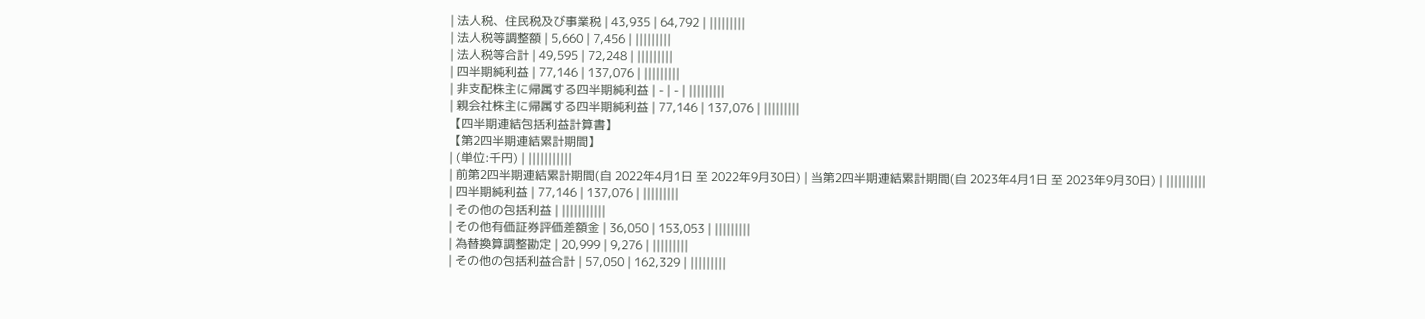| 法人税、住民税及び事業税 | 43,935 | 64,792 | |||||||||
| 法人税等調整額 | 5,660 | 7,456 | |||||||||
| 法人税等合計 | 49,595 | 72,248 | |||||||||
| 四半期純利益 | 77,146 | 137,076 | |||||||||
| 非支配株主に帰属する四半期純利益 | - | - | |||||||||
| 親会社株主に帰属する四半期純利益 | 77,146 | 137,076 | |||||||||
【四半期連結包括利益計算書】
【第2四半期連結累計期間】
| (単位:千円) | |||||||||||
| 前第2四半期連結累計期間(自 2022年4月1日 至 2022年9月30日) | 当第2四半期連結累計期間(自 2023年4月1日 至 2023年9月30日) | ||||||||||
| 四半期純利益 | 77,146 | 137,076 | |||||||||
| その他の包括利益 | |||||||||||
| その他有価証券評価差額金 | 36,050 | 153,053 | |||||||||
| 為替換算調整勘定 | 20,999 | 9,276 | |||||||||
| その他の包括利益合計 | 57,050 | 162,329 | |||||||||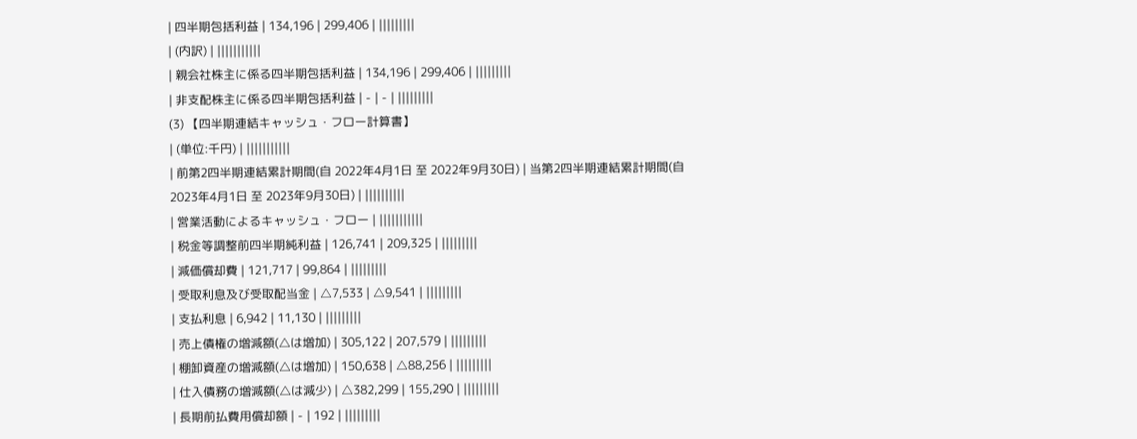| 四半期包括利益 | 134,196 | 299,406 | |||||||||
| (内訳) | |||||||||||
| 親会社株主に係る四半期包括利益 | 134,196 | 299,406 | |||||||||
| 非支配株主に係る四半期包括利益 | - | - | |||||||||
(3) 【四半期連結キャッシュ・フロー計算書】
| (単位:千円) | |||||||||||
| 前第2四半期連結累計期間(自 2022年4月1日 至 2022年9月30日) | 当第2四半期連結累計期間(自 2023年4月1日 至 2023年9月30日) | ||||||||||
| 営業活動によるキャッシュ・フロー | |||||||||||
| 税金等調整前四半期純利益 | 126,741 | 209,325 | |||||||||
| 減価償却費 | 121,717 | 99,864 | |||||||||
| 受取利息及び受取配当金 | △7,533 | △9,541 | |||||||||
| 支払利息 | 6,942 | 11,130 | |||||||||
| 売上債権の増減額(△は増加) | 305,122 | 207,579 | |||||||||
| 棚卸資産の増減額(△は増加) | 150,638 | △88,256 | |||||||||
| 仕入債務の増減額(△は減少) | △382,299 | 155,290 | |||||||||
| 長期前払費用償却額 | - | 192 | |||||||||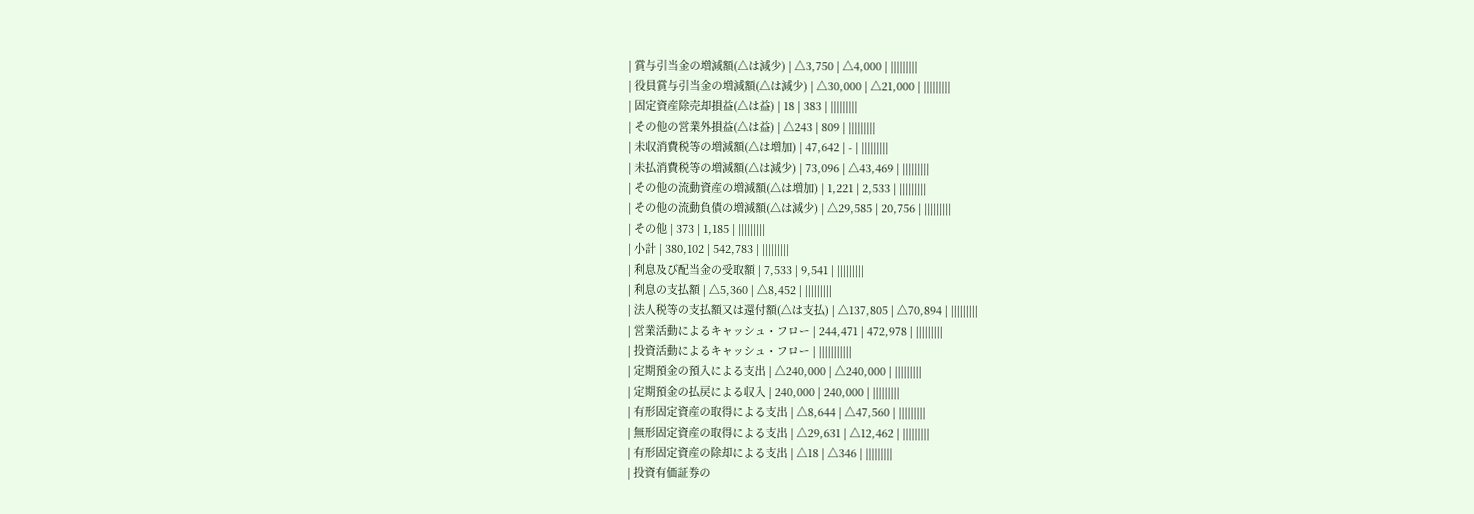| 賞与引当金の増減額(△は減少) | △3,750 | △4,000 | |||||||||
| 役員賞与引当金の増減額(△は減少) | △30,000 | △21,000 | |||||||||
| 固定資産除売却損益(△は益) | 18 | 383 | |||||||||
| その他の営業外損益(△は益) | △243 | 809 | |||||||||
| 未収消費税等の増減額(△は増加) | 47,642 | - | |||||||||
| 未払消費税等の増減額(△は減少) | 73,096 | △43,469 | |||||||||
| その他の流動資産の増減額(△は増加) | 1,221 | 2,533 | |||||||||
| その他の流動負債の増減額(△は減少) | △29,585 | 20,756 | |||||||||
| その他 | 373 | 1,185 | |||||||||
| 小計 | 380,102 | 542,783 | |||||||||
| 利息及び配当金の受取額 | 7,533 | 9,541 | |||||||||
| 利息の支払額 | △5,360 | △8,452 | |||||||||
| 法人税等の支払額又は還付額(△は支払) | △137,805 | △70,894 | |||||||||
| 営業活動によるキャッシュ・フロー | 244,471 | 472,978 | |||||||||
| 投資活動によるキャッシュ・フロー | |||||||||||
| 定期預金の預入による支出 | △240,000 | △240,000 | |||||||||
| 定期預金の払戻による収入 | 240,000 | 240,000 | |||||||||
| 有形固定資産の取得による支出 | △8,644 | △47,560 | |||||||||
| 無形固定資産の取得による支出 | △29,631 | △12,462 | |||||||||
| 有形固定資産の除却による支出 | △18 | △346 | |||||||||
| 投資有価証券の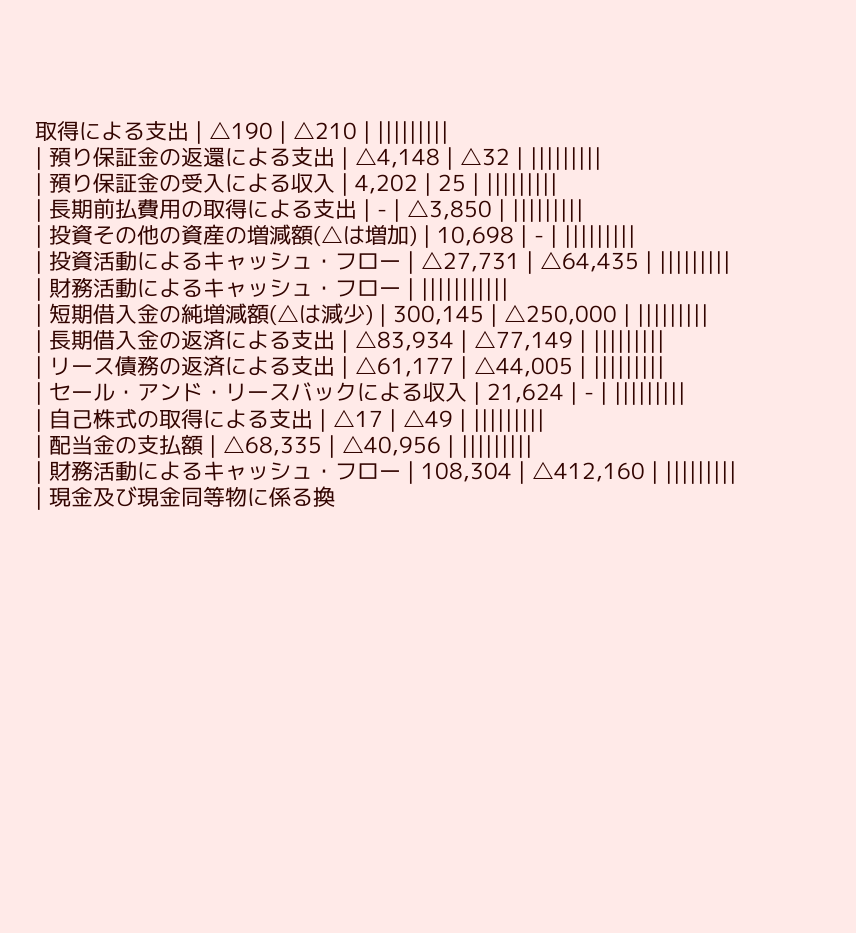取得による支出 | △190 | △210 | |||||||||
| 預り保証金の返還による支出 | △4,148 | △32 | |||||||||
| 預り保証金の受入による収入 | 4,202 | 25 | |||||||||
| 長期前払費用の取得による支出 | - | △3,850 | |||||||||
| 投資その他の資産の増減額(△は増加) | 10,698 | - | |||||||||
| 投資活動によるキャッシュ・フロー | △27,731 | △64,435 | |||||||||
| 財務活動によるキャッシュ・フロー | |||||||||||
| 短期借入金の純増減額(△は減少) | 300,145 | △250,000 | |||||||||
| 長期借入金の返済による支出 | △83,934 | △77,149 | |||||||||
| リース債務の返済による支出 | △61,177 | △44,005 | |||||||||
| セール・アンド・リースバックによる収入 | 21,624 | - | |||||||||
| 自己株式の取得による支出 | △17 | △49 | |||||||||
| 配当金の支払額 | △68,335 | △40,956 | |||||||||
| 財務活動によるキャッシュ・フロー | 108,304 | △412,160 | |||||||||
| 現金及び現金同等物に係る換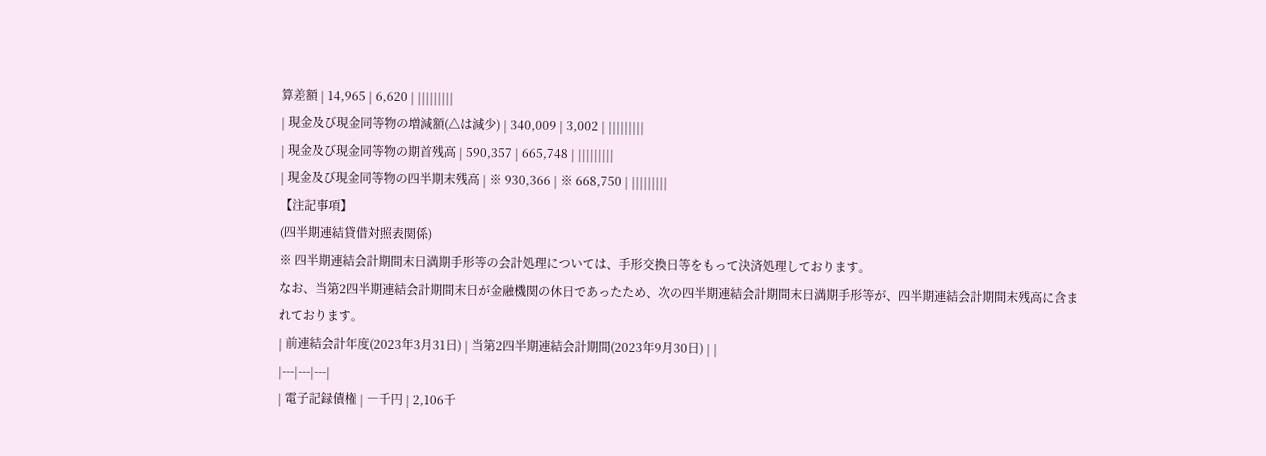算差額 | 14,965 | 6,620 | |||||||||
| 現金及び現金同等物の増減額(△は減少) | 340,009 | 3,002 | |||||||||
| 現金及び現金同等物の期首残高 | 590,357 | 665,748 | |||||||||
| 現金及び現金同等物の四半期末残高 | ※ 930,366 | ※ 668,750 | |||||||||
【注記事項】
(四半期連結貸借対照表関係)
※ 四半期連結会計期間末日満期手形等の会計処理については、手形交換日等をもって決済処理しております。
なお、当第2四半期連結会計期間末日が金融機関の休日であったため、次の四半期連結会計期間末日満期手形等が、四半期連結会計期間末残高に含まれております。
| 前連結会計年度(2023年3月31日) | 当第2四半期連結会計期間(2023年9月30日) | |
|---|---|---|
| 電子記録債権 | ―千円 | 2,106千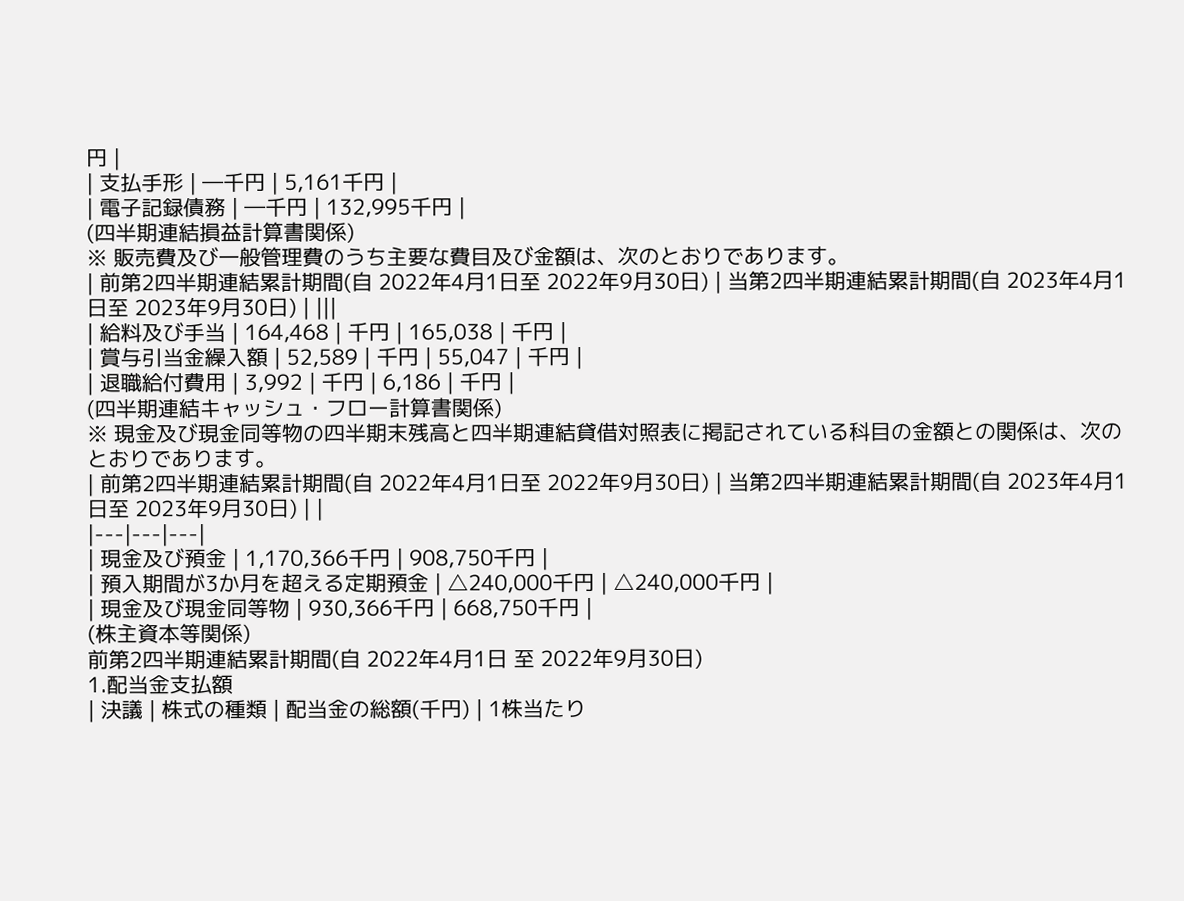円 |
| 支払手形 | ―千円 | 5,161千円 |
| 電子記録債務 | ―千円 | 132,995千円 |
(四半期連結損益計算書関係)
※ 販売費及び一般管理費のうち主要な費目及び金額は、次のとおりであります。
| 前第2四半期連結累計期間(自 2022年4月1日至 2022年9月30日) | 当第2四半期連結累計期間(自 2023年4月1日至 2023年9月30日) | |||
| 給料及び手当 | 164,468 | 千円 | 165,038 | 千円 |
| 賞与引当金繰入額 | 52,589 | 千円 | 55,047 | 千円 |
| 退職給付費用 | 3,992 | 千円 | 6,186 | 千円 |
(四半期連結キャッシュ・フロー計算書関係)
※ 現金及び現金同等物の四半期末残高と四半期連結貸借対照表に掲記されている科目の金額との関係は、次のとおりであります。
| 前第2四半期連結累計期間(自 2022年4月1日至 2022年9月30日) | 当第2四半期連結累計期間(自 2023年4月1日至 2023年9月30日) | |
|---|---|---|
| 現金及び預金 | 1,170,366千円 | 908,750千円 |
| 預入期間が3か月を超える定期預金 | △240,000千円 | △240,000千円 |
| 現金及び現金同等物 | 930,366千円 | 668,750千円 |
(株主資本等関係)
前第2四半期連結累計期間(自 2022年4月1日 至 2022年9月30日)
1.配当金支払額
| 決議 | 株式の種類 | 配当金の総額(千円) | 1株当たり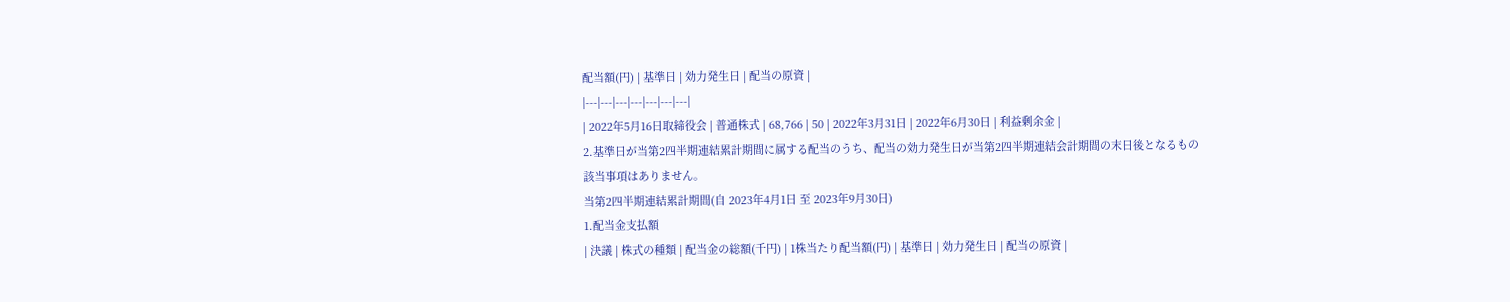配当額(円) | 基準日 | 効力発生日 | 配当の原資 |
|---|---|---|---|---|---|---|
| 2022年5月16日取締役会 | 普通株式 | 68,766 | 50 | 2022年3月31日 | 2022年6月30日 | 利益剰余金 |
2.基準日が当第2四半期連結累計期間に属する配当のうち、配当の効力発生日が当第2四半期連結会計期間の末日後となるもの
該当事項はありません。
当第2四半期連結累計期間(自 2023年4月1日 至 2023年9月30日)
1.配当金支払額
| 決議 | 株式の種類 | 配当金の総額(千円) | 1株当たり配当額(円) | 基準日 | 効力発生日 | 配当の原資 |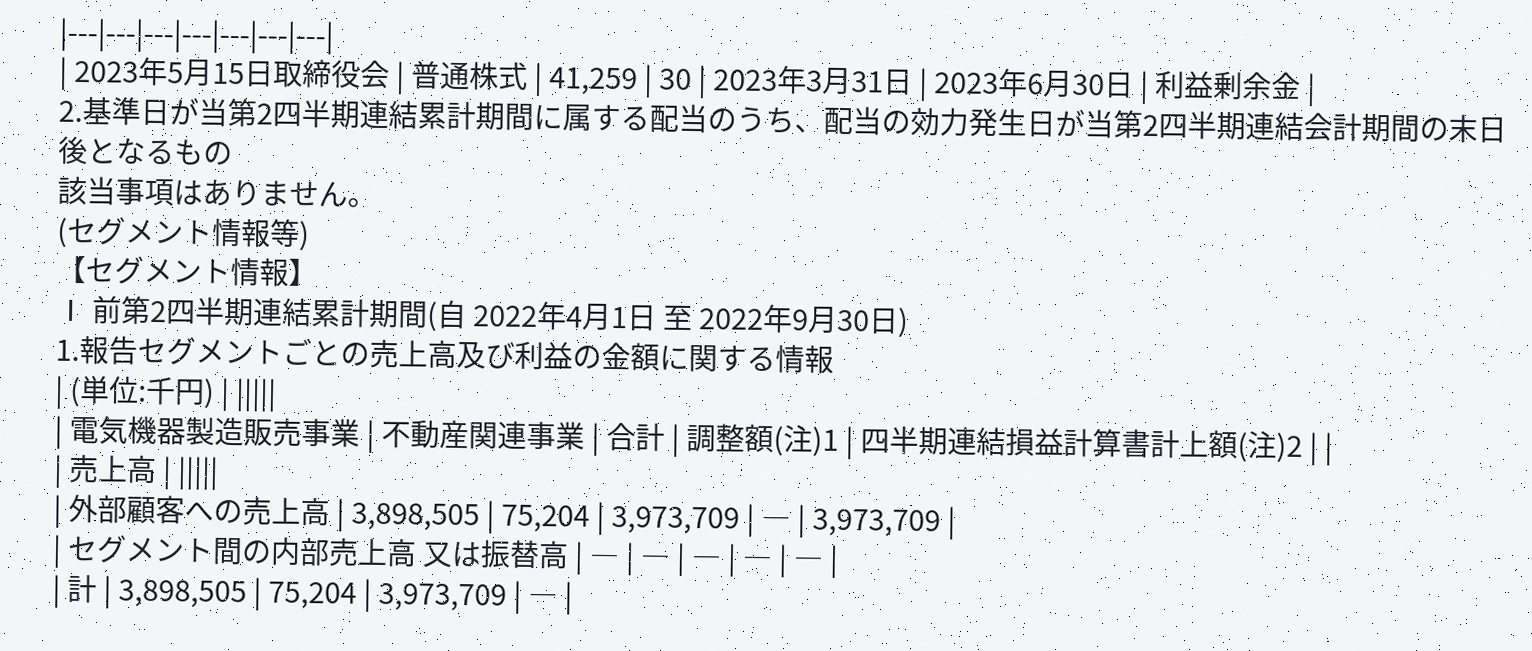|---|---|---|---|---|---|---|
| 2023年5月15日取締役会 | 普通株式 | 41,259 | 30 | 2023年3月31日 | 2023年6月30日 | 利益剰余金 |
2.基準日が当第2四半期連結累計期間に属する配当のうち、配当の効力発生日が当第2四半期連結会計期間の末日後となるもの
該当事項はありません。
(セグメント情報等)
【セグメント情報】
Ⅰ 前第2四半期連結累計期間(自 2022年4月1日 至 2022年9月30日)
1.報告セグメントごとの売上高及び利益の金額に関する情報
| (単位:千円) | |||||
| 電気機器製造販売事業 | 不動産関連事業 | 合計 | 調整額(注)1 | 四半期連結損益計算書計上額(注)2 | |
| 売上高 | |||||
| 外部顧客への売上高 | 3,898,505 | 75,204 | 3,973,709 | ― | 3,973,709 |
| セグメント間の内部売上高 又は振替高 | ― | ― | ― | ― | ― |
| 計 | 3,898,505 | 75,204 | 3,973,709 | ― |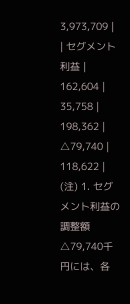3,973,709 |
| セグメント利益 | 162,604 | 35,758 | 198,362 | △79,740 | 118,622 |
(注) 1. セグメント利益の調整額△79,740千円には、各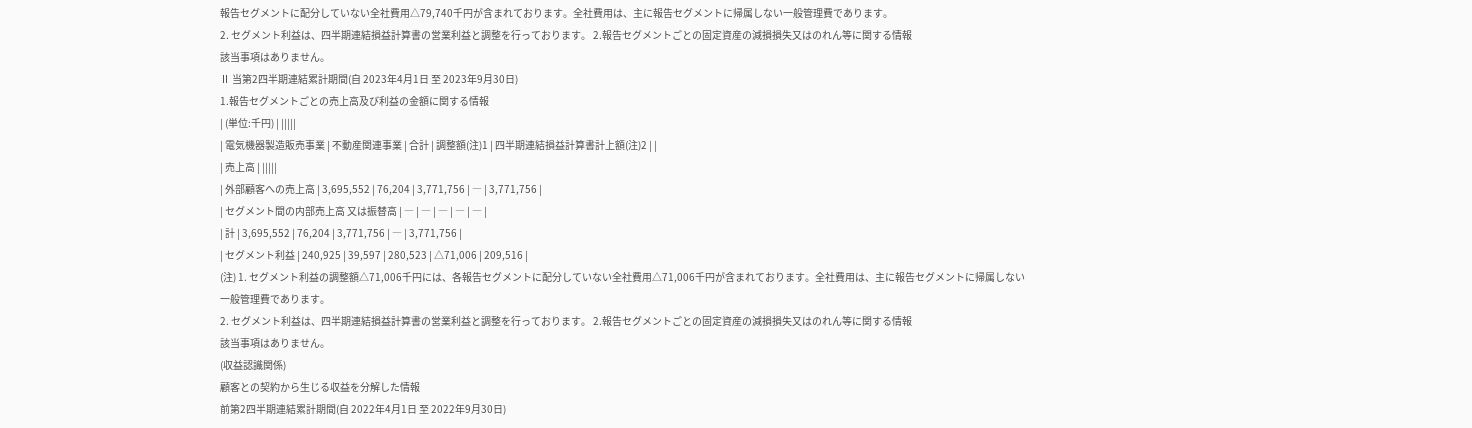報告セグメントに配分していない全社費用△79,740千円が含まれております。全社費用は、主に報告セグメントに帰属しない一般管理費であります。
2. セグメント利益は、四半期連結損益計算書の営業利益と調整を行っております。 2.報告セグメントごとの固定資産の減損損失又はのれん等に関する情報
該当事項はありません。
Ⅱ 当第2四半期連結累計期間(自 2023年4月1日 至 2023年9月30日)
1.報告セグメントごとの売上高及び利益の金額に関する情報
| (単位:千円) | |||||
| 電気機器製造販売事業 | 不動産関連事業 | 合計 | 調整額(注)1 | 四半期連結損益計算書計上額(注)2 | |
| 売上高 | |||||
| 外部顧客への売上高 | 3,695,552 | 76,204 | 3,771,756 | ― | 3,771,756 |
| セグメント間の内部売上高 又は振替高 | ― | ― | ― | ― | ― |
| 計 | 3,695,552 | 76,204 | 3,771,756 | ― | 3,771,756 |
| セグメント利益 | 240,925 | 39,597 | 280,523 | △71,006 | 209,516 |
(注) 1. セグメント利益の調整額△71,006千円には、各報告セグメントに配分していない全社費用△71,006千円が含まれております。全社費用は、主に報告セグメントに帰属しない一般管理費であります。
2. セグメント利益は、四半期連結損益計算書の営業利益と調整を行っております。 2.報告セグメントごとの固定資産の減損損失又はのれん等に関する情報
該当事項はありません。
(収益認識関係)
顧客との契約から生じる収益を分解した情報
前第2四半期連結累計期間(自 2022年4月1日 至 2022年9月30日)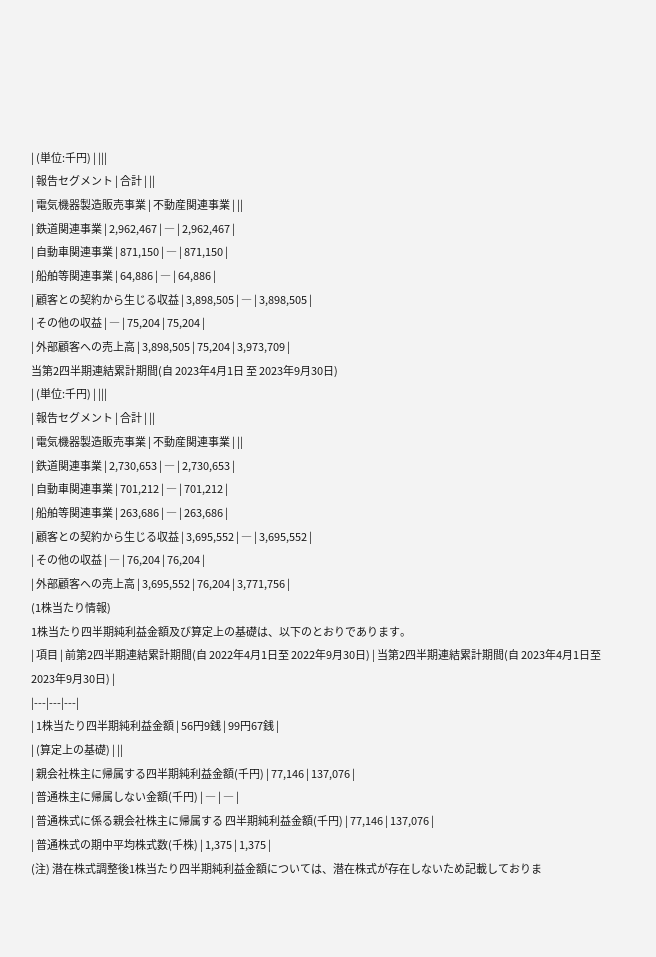| (単位:千円) | |||
| 報告セグメント | 合計 | ||
| 電気機器製造販売事業 | 不動産関連事業 | ||
| 鉄道関連事業 | 2,962,467 | ― | 2,962,467 |
| 自動車関連事業 | 871,150 | ― | 871,150 |
| 船舶等関連事業 | 64,886 | ― | 64,886 |
| 顧客との契約から生じる収益 | 3,898,505 | ― | 3,898,505 |
| その他の収益 | ― | 75,204 | 75,204 |
| 外部顧客への売上高 | 3,898,505 | 75,204 | 3,973,709 |
当第2四半期連結累計期間(自 2023年4月1日 至 2023年9月30日)
| (単位:千円) | |||
| 報告セグメント | 合計 | ||
| 電気機器製造販売事業 | 不動産関連事業 | ||
| 鉄道関連事業 | 2,730,653 | ― | 2,730,653 |
| 自動車関連事業 | 701,212 | ― | 701,212 |
| 船舶等関連事業 | 263,686 | ― | 263,686 |
| 顧客との契約から生じる収益 | 3,695,552 | ― | 3,695,552 |
| その他の収益 | ― | 76,204 | 76,204 |
| 外部顧客への売上高 | 3,695,552 | 76,204 | 3,771,756 |
(1株当たり情報)
1株当たり四半期純利益金額及び算定上の基礎は、以下のとおりであります。
| 項目 | 前第2四半期連結累計期間(自 2022年4月1日至 2022年9月30日) | 当第2四半期連結累計期間(自 2023年4月1日至 2023年9月30日) |
|---|---|---|
| 1株当たり四半期純利益金額 | 56円9銭 | 99円67銭 |
| (算定上の基礎) | ||
| 親会社株主に帰属する四半期純利益金額(千円) | 77,146 | 137,076 |
| 普通株主に帰属しない金額(千円) | ― | ― |
| 普通株式に係る親会社株主に帰属する 四半期純利益金額(千円) | 77,146 | 137,076 |
| 普通株式の期中平均株式数(千株) | 1,375 | 1,375 |
(注) 潜在株式調整後1株当たり四半期純利益金額については、潜在株式が存在しないため記載しておりま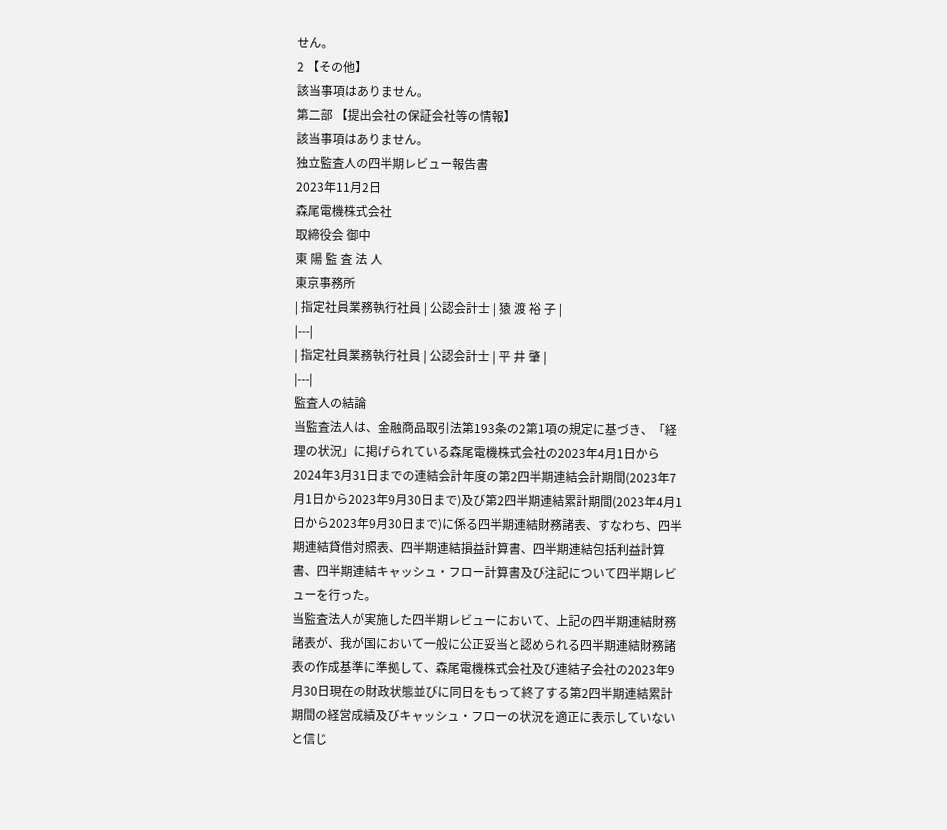せん。
2 【その他】
該当事項はありません。
第二部 【提出会社の保証会社等の情報】
該当事項はありません。
独立監査人の四半期レビュー報告書
2023年11月2日
森尾電機株式会社
取締役会 御中
東 陽 監 査 法 人
東京事務所
| 指定社員業務執行社員 | 公認会計士 | 猿 渡 裕 子 |
|---|
| 指定社員業務執行社員 | 公認会計士 | 平 井 肇 |
|---|
監査人の結論
当監査法人は、金融商品取引法第193条の2第1項の規定に基づき、「経理の状況」に掲げられている森尾電機株式会社の2023年4月1日から2024年3月31日までの連結会計年度の第2四半期連結会計期間(2023年7月1日から2023年9月30日まで)及び第2四半期連結累計期間(2023年4月1日から2023年9月30日まで)に係る四半期連結財務諸表、すなわち、四半期連結貸借対照表、四半期連結損益計算書、四半期連結包括利益計算書、四半期連結キャッシュ・フロー計算書及び注記について四半期レビューを行った。
当監査法人が実施した四半期レビューにおいて、上記の四半期連結財務諸表が、我が国において一般に公正妥当と認められる四半期連結財務諸表の作成基準に準拠して、森尾電機株式会社及び連結子会社の2023年9月30日現在の財政状態並びに同日をもって終了する第2四半期連結累計期間の経営成績及びキャッシュ・フローの状況を適正に表示していないと信じ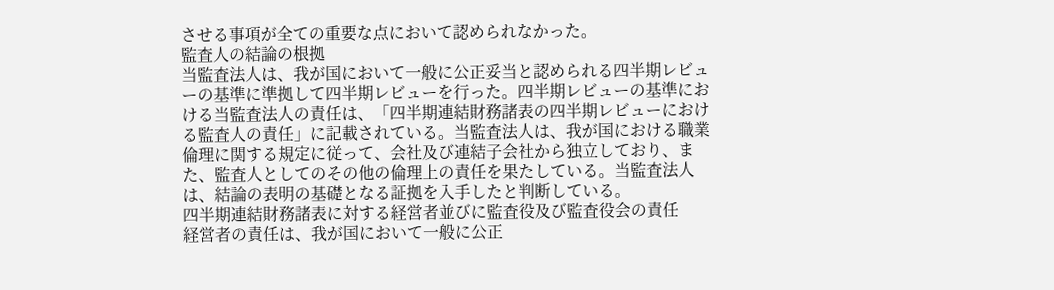させる事項が全ての重要な点において認められなかった。
監査人の結論の根拠
当監査法人は、我が国において一般に公正妥当と認められる四半期レビューの基準に準拠して四半期レビューを行った。四半期レビューの基準における当監査法人の責任は、「四半期連結財務諸表の四半期レビューにおける監査人の責任」に記載されている。当監査法人は、我が国における職業倫理に関する規定に従って、会社及び連結子会社から独立しており、また、監査人としてのその他の倫理上の責任を果たしている。当監査法人は、結論の表明の基礎となる証拠を入手したと判断している。
四半期連結財務諸表に対する経営者並びに監査役及び監査役会の責任
経営者の責任は、我が国において一般に公正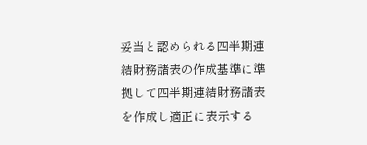妥当と認められる四半期連結財務諸表の作成基準に準拠して四半期連結財務諸表を作成し適正に表示する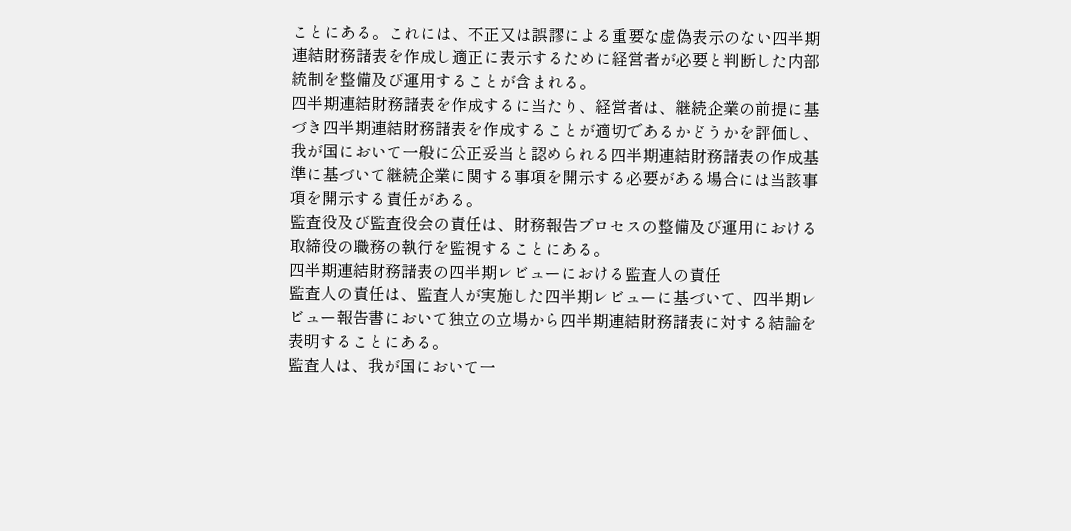ことにある。これには、不正又は誤謬による重要な虚偽表示のない四半期連結財務諸表を作成し適正に表示するために経営者が必要と判断した内部統制を整備及び運用することが含まれる。
四半期連結財務諸表を作成するに当たり、経営者は、継続企業の前提に基づき四半期連結財務諸表を作成することが適切であるかどうかを評価し、我が国において一般に公正妥当と認められる四半期連結財務諸表の作成基準に基づいて継続企業に関する事項を開示する必要がある場合には当該事項を開示する責任がある。
監査役及び監査役会の責任は、財務報告プロセスの整備及び運用における取締役の職務の執行を監視することにある。
四半期連結財務諸表の四半期レビューにおける監査人の責任
監査人の責任は、監査人が実施した四半期レビューに基づいて、四半期レビュー報告書において独立の立場から四半期連結財務諸表に対する結論を表明することにある。
監査人は、我が国において一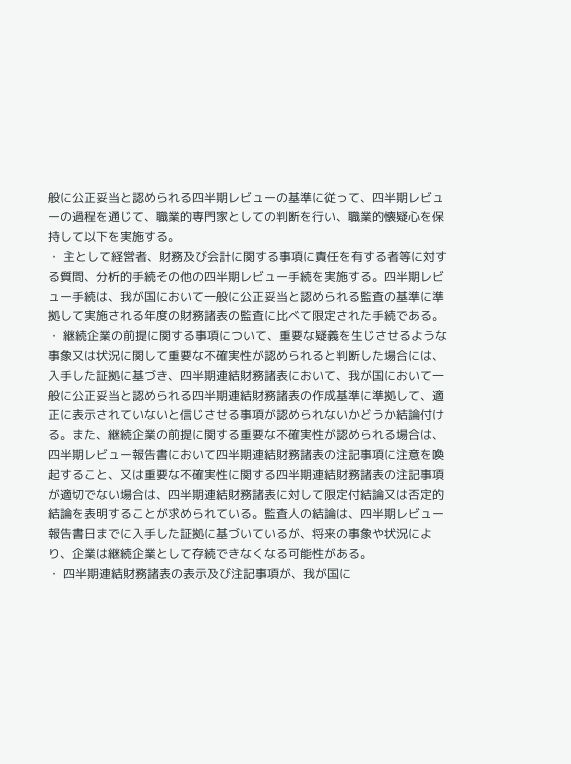般に公正妥当と認められる四半期レビューの基準に従って、四半期レビューの過程を通じて、職業的専門家としての判断を行い、職業的懐疑心を保持して以下を実施する。
・ 主として経営者、財務及び会計に関する事項に責任を有する者等に対する質問、分析的手続その他の四半期レビュー手続を実施する。四半期レビュー手続は、我が国において一般に公正妥当と認められる監査の基準に準拠して実施される年度の財務諸表の監査に比べて限定された手続である。
・ 継続企業の前提に関する事項について、重要な疑義を生じさせるような事象又は状況に関して重要な不確実性が認められると判断した場合には、入手した証拠に基づき、四半期連結財務諸表において、我が国において一般に公正妥当と認められる四半期連結財務諸表の作成基準に準拠して、適正に表示されていないと信じさせる事項が認められないかどうか結論付ける。また、継続企業の前提に関する重要な不確実性が認められる場合は、四半期レビュー報告書において四半期連結財務諸表の注記事項に注意を喚起すること、又は重要な不確実性に関する四半期連結財務諸表の注記事項が適切でない場合は、四半期連結財務諸表に対して限定付結論又は否定的結論を表明することが求められている。監査人の結論は、四半期レビュー報告書日までに入手した証拠に基づいているが、将来の事象や状況により、企業は継続企業として存続できなくなる可能性がある。
・ 四半期連結財務諸表の表示及び注記事項が、我が国に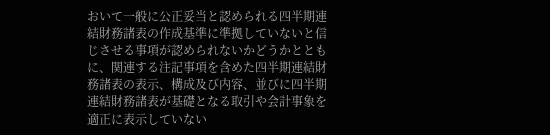おいて一般に公正妥当と認められる四半期連結財務諸表の作成基準に準拠していないと信じさせる事項が認められないかどうかとともに、関連する注記事項を含めた四半期連結財務諸表の表示、構成及び内容、並びに四半期連結財務諸表が基礎となる取引や会計事象を適正に表示していない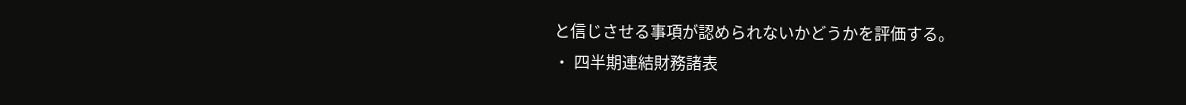と信じさせる事項が認められないかどうかを評価する。
・ 四半期連結財務諸表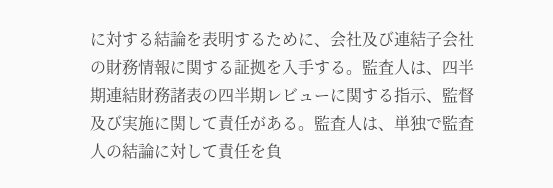に対する結論を表明するために、会社及び連結子会社の財務情報に関する証拠を入手する。監査人は、四半期連結財務諸表の四半期レビューに関する指示、監督及び実施に関して責任がある。監査人は、単独で監査人の結論に対して責任を負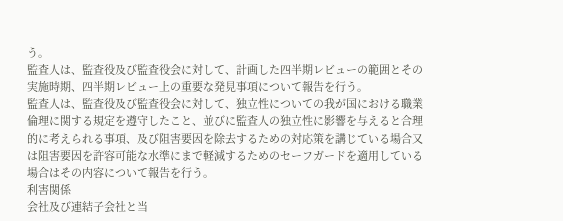う。
監査人は、監査役及び監査役会に対して、計画した四半期レビューの範囲とその実施時期、四半期レビュー上の重要な発見事項について報告を行う。
監査人は、監査役及び監査役会に対して、独立性についての我が国における職業倫理に関する規定を遵守したこと、並びに監査人の独立性に影響を与えると合理的に考えられる事項、及び阻害要因を除去するための対応策を講じている場合又は阻害要因を許容可能な水準にまで軽減するためのセーフガードを適用している場合はその内容について報告を行う。
利害関係
会社及び連結子会社と当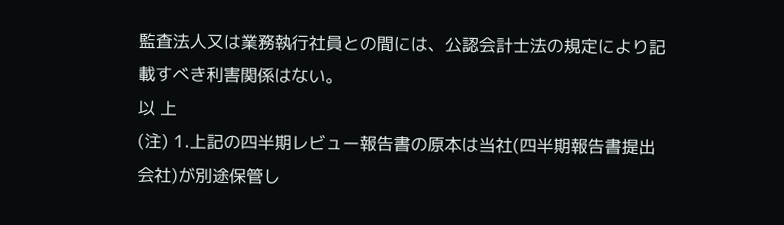監査法人又は業務執行社員との間には、公認会計士法の規定により記載すべき利害関係はない。
以 上
(注) 1.上記の四半期レビュー報告書の原本は当社(四半期報告書提出会社)が別途保管し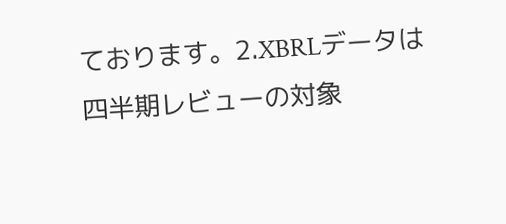ております。2.XBRLデータは四半期レビューの対象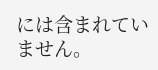には含まれていません。